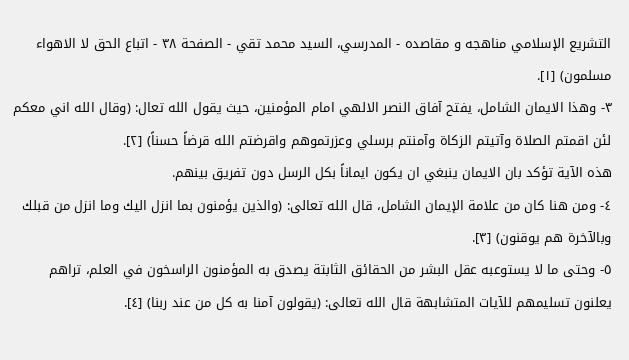التشريع الإسلامي مناهجه و مقاصده - المدرسي، السيد محمد تقي - الصفحة ٣٨ - اتباع الحق لا الاهواء
مسلمون) [١].
٣- وهذا الايمان الشامل، يفتح آفاق النصر الالهي امام المؤمنين، حيث يقول الله تعال: (وقال الله اني معكم لئن اقمتم الصلاة وآتيتم الزكاة وآمنتم برسلي وعزرتموهم واقرضتم الله قرضاً حسناً) [٢].
هذه الآية تؤكد بان الايمان ينبغي ان يكون ايماناً بكل الرسل دون تفريق بينهم.
٤- ومن هنا كان من علامة الإيمان الشامل، قال الله تعالى: (والذين يؤمنون بما انزل اليك وما انزل من قبلك وبالآخرة هم يوقنون) [٣].
٥- وحتى ما لا يستوعبه عقل البشر من الحقائق الثابتة يصدق به المؤمنون الراسخون في العلم، تراهم يعلنون تسليمهم للآيات المتشابهة قال الله تعالى: (يقولون آمنا به كل من عند ربنا) [٤].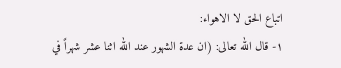اتباع الحق لا الاهواء:
١- قال الله تعالى: (ان عدة الشهور عند الله اثنا عشر شهراً في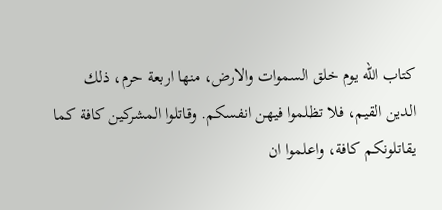كتاب الله يوم خلق السموات والارض، منها اربعة حرم، ذلك الدين القيم، فلا تظلموا فيهن انفسكم. وقاتلوا المشركين كافة كما يقاتلونكم كافة، واعلموا ان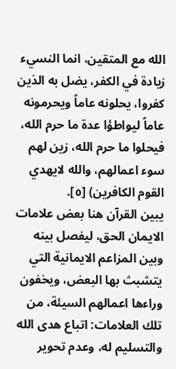الله مع المتقين، انما النسيء زيادة في الكفر، يضل به الذين كفروا، يحلونه عاماً ويحرمونه عاماً ليواطؤا عدة ما حرم الله، فيحلوا ما حرم الله، زين لهم سوء اعمالهم، والله لايهدي القوم الكافرين) [٥].
يبين القرآن هنا بعض علامات الايمان الحق، ليفصل بينه وبين المزاعم الايمانية التي يتشبث بها البعض، ويخفون وراءها اعمالهم السيئة، من تلك العلامات: اتباع هدى الله والتسليم له، وعدم تحوير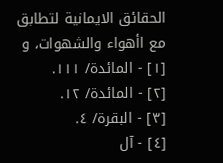الحقائق الايمانية لتطابق مع اأهواء والشهوات، و
[١] - المائدة/ ١١١.
[٢] - المائدة/ ١٢.
[٣] - البقرة/ ٤.
[٤] - آل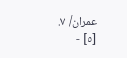عمران/ ٧.
[٥] -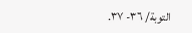التوبة/ ٣٦- ٣٧.